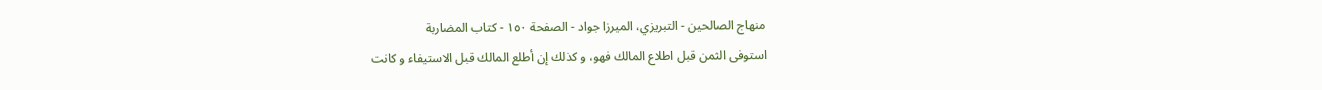منهاج الصالحين - التبريزي، الميرزا جواد - الصفحة ١٥٠ - كتاب المضاربة
استوفى الثمن قبل اطلاع المالك فهو، و كذلك إن أطلع المالك قبل الاستيفاء و كانت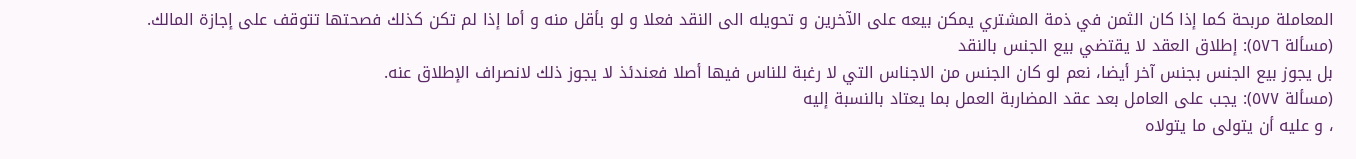المعاملة مربحة كما إذا كان الثمن في ذمة المشتري يمكن بيعه على الآخرين و تحويله الى النقد فعلا و لو بأقل منه و أما إذا لم تكن كذلك فصحتها تتوقف على إجازة المالك.
(مسألة ٥٧٦): إطلاق العقد لا يقتضي بيع الجنس بالنقد
بل يجوز بيع الجنس بجنس آخر أيضا، نعم لو كان الجنس من الاجناس التي لا رغبة للناس فيها أصلا فعندئذ لا يجوز ذلك لانصراف الإطلاق عنه.
(مسألة ٥٧٧): يجب على العامل بعد عقد المضاربة العمل بما يعتاد بالنسبة إليه
، و عليه أن يتولى ما يتولاه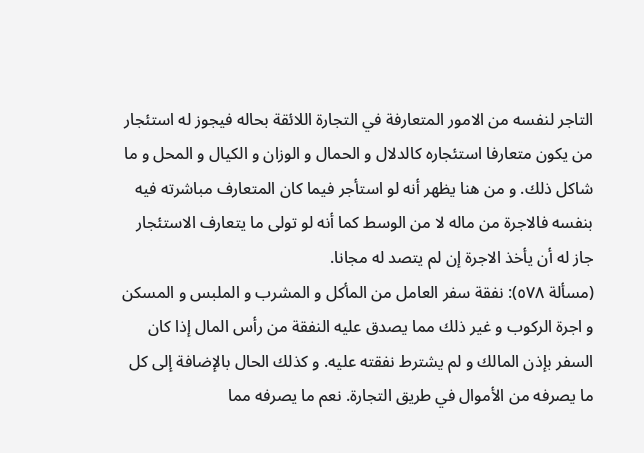التاجر لنفسه من الامور المتعارفة في التجارة اللائقة بحاله فيجوز له استئجار من يكون متعارفا استئجاره كالدلال و الحمال و الوزان و الكيال و المحل و ما شاكل ذلك. و من هنا يظهر أنه لو استأجر فيما كان المتعارف مباشرته فيه بنفسه فالاجرة من ماله لا من الوسط كما أنه لو تولى ما يتعارف الاستئجار جاز له أن يأخذ الاجرة إن لم يتصد له مجانا.
(مسألة ٥٧٨): نفقة سفر العامل من المأكل و المشرب و الملبس و المسكن
و اجرة الركوب و غير ذلك مما يصدق عليه النفقة من رأس المال إذا كان السفر بإذن المالك و لم يشترط نفقته عليه. و كذلك الحال بالإضافة إلى كل ما يصرفه من الأموال في طريق التجارة. نعم ما يصرفه مما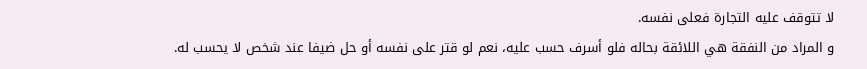لا تتوقف عليه التجارة فعلى نفسه.
و المراد من النفقة هي اللائقة بحاله فلو أسرف حسب عليه، نعم لو قتر على نفسه أو حل ضيفا عند شخص لا يحسب له.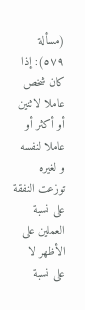(مسألة ٥٧٩): إذا كان شخص عاملا لاثنين أو أكثر أو عاملا لنفسه و لغيره توزعت النفقة
على نسبة العملين على الأظهر لا على نسبة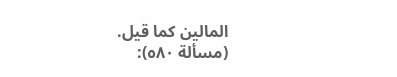المالين كما قيل.
(مسألة ٥٨٠):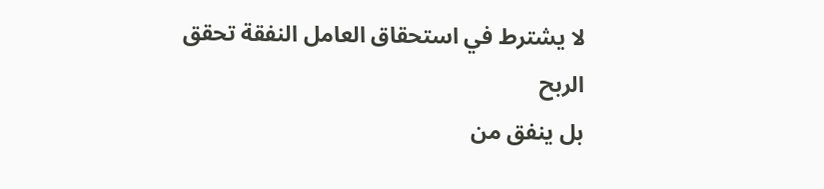لا يشترط في استحقاق العامل النفقة تحقق الربح
بل ينفق من